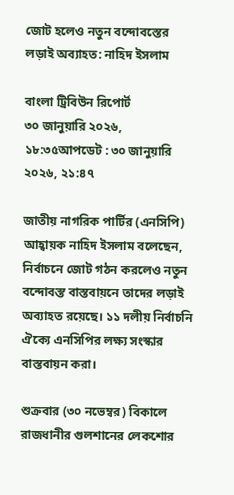জোট হলেও নতুন বন্দোবস্তের লড়াই অব্যাহত: নাহিদ ইসলাম

বাংলা ট্রিবিউন রিপোর্ট
৩০ জানুয়ারি ২০২৬, ১৮:৩৫আপডেট : ৩০ জানুয়ারি ২০২৬, ২১:৪৭

জাতীয় নাগরিক পার্টির (এনসিপি) আহ্বায়ক নাহিদ ইসলাম বলেছেন, নির্বাচনে জোট গঠন করলেও নতুন বন্দোবস্ত বাস্তবায়নে তাদের লড়াই অব্যাহত রয়েছে। ১১ দলীয় নির্বাচনি ঐক্যে এনসিপির লক্ষ্য সংস্কার বাস্তবায়ন করা।

শুক্রবার (৩০ নভেম্বর) বিকালে রাজধানীর গুলশানের লেকশোর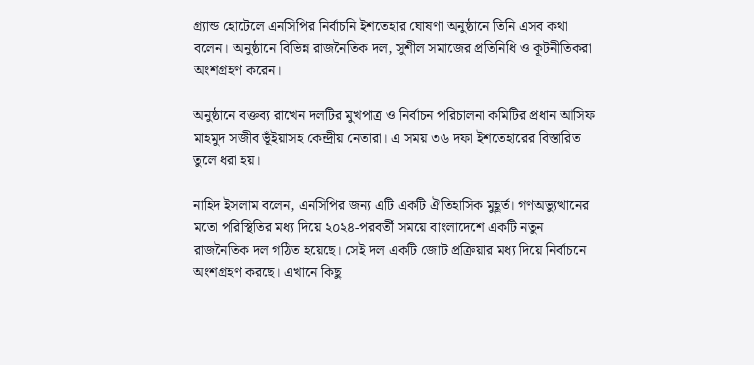গ্র্যান্ড হোটেলে এনসিপির নির্বাচনি ইশতেহার ঘোষণা অনুষ্ঠানে তিনি এসব কথা বলেন। অনুষ্ঠানে বিভিন্ন রাজনৈতিক দল, সুশীল সমাজের প্রতিনিধি ও কূটনীতিকরা অংশগ্রহণ করেন।

অনুষ্ঠানে বক্তব্য রাখেন দলটির মুখপাত্র ও নির্বাচন পরিচালনা কমিটির প্রধান আসিফ মাহমুদ সজীব ভূঁইয়াসহ কেন্দ্রীয় নেতারা। এ সময় ৩৬ দফা ইশতেহারের বিস্তারিত তুলে ধরা হয়।

নাহিদ ইসলাম বলেন, এনসিপির জন্য এটি একটি ঐতিহাসিক মুহূর্ত। গণঅভ্যুত্থানের মতো পরিস্থিতির মধ্য দিয়ে ২০২৪-পরবর্তী সময়ে বাংলাদেশে একটি নতুন রাজনৈতিক দল গঠিত হয়েছে। সেই দল একটি জোট প্রক্রিয়ার মধ্য দিয়ে নির্বাচনে অংশগ্রহণ করছে। এখানে কিছু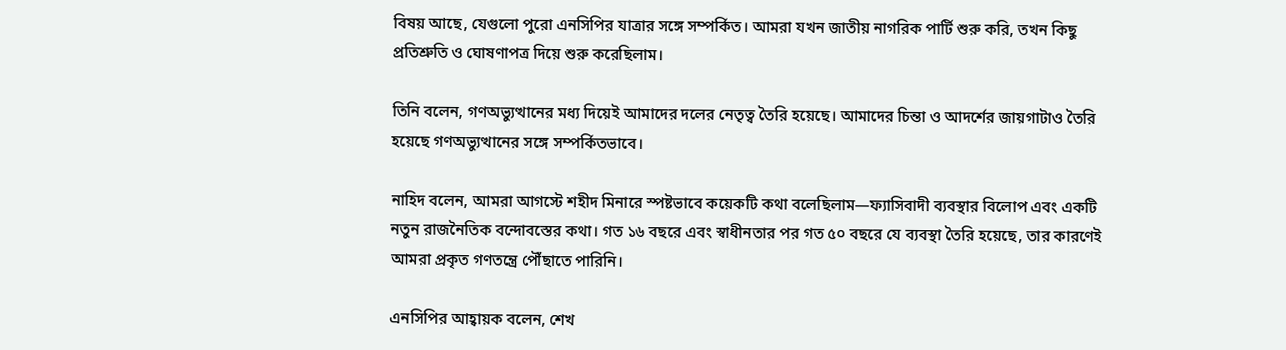বিষয় আছে, যেগুলো পুরো এনসিপির যাত্রার সঙ্গে সম্পর্কিত। আমরা যখন জাতীয় নাগরিক পার্টি শুরু করি, তখন কিছু প্রতিশ্রুতি ও ঘোষণাপত্র দিয়ে শুরু করেছিলাম।

তিনি বলেন, গণঅভ্যুত্থানের মধ্য দিয়েই আমাদের দলের নেতৃত্ব তৈরি হয়েছে। আমাদের চিন্তা ও আদর্শের জায়গাটাও তৈরি হয়েছে গণঅভ্যুত্থানের সঙ্গে সম্পর্কিতভাবে।

নাহিদ বলেন, আমরা আগস্টে শহীদ মিনারে স্পষ্টভাবে কয়েকটি কথা বলেছিলাম—ফ্যাসিবাদী ব্যবস্থার বিলোপ এবং একটি নতুন রাজনৈতিক বন্দোবস্তের কথা। গত ১৬ বছরে এবং স্বাধীনতার পর গত ৫০ বছরে যে ব্যবস্থা তৈরি হয়েছে, তার কারণেই আমরা প্রকৃত গণতন্ত্রে পৌঁছাতে পারিনি।

এনসিপির আহ্বায়ক বলেন, শেখ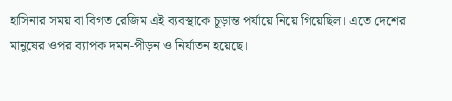হাসিনার সময় বা বিগত রেজিম এই ব্যবস্থাকে চূড়ান্ত পর্যায়ে নিয়ে গিয়েছিল। এতে দেশের মানুষের ওপর ব্যাপক দমন-পীড়ন ও নির্যাতন হয়েছে।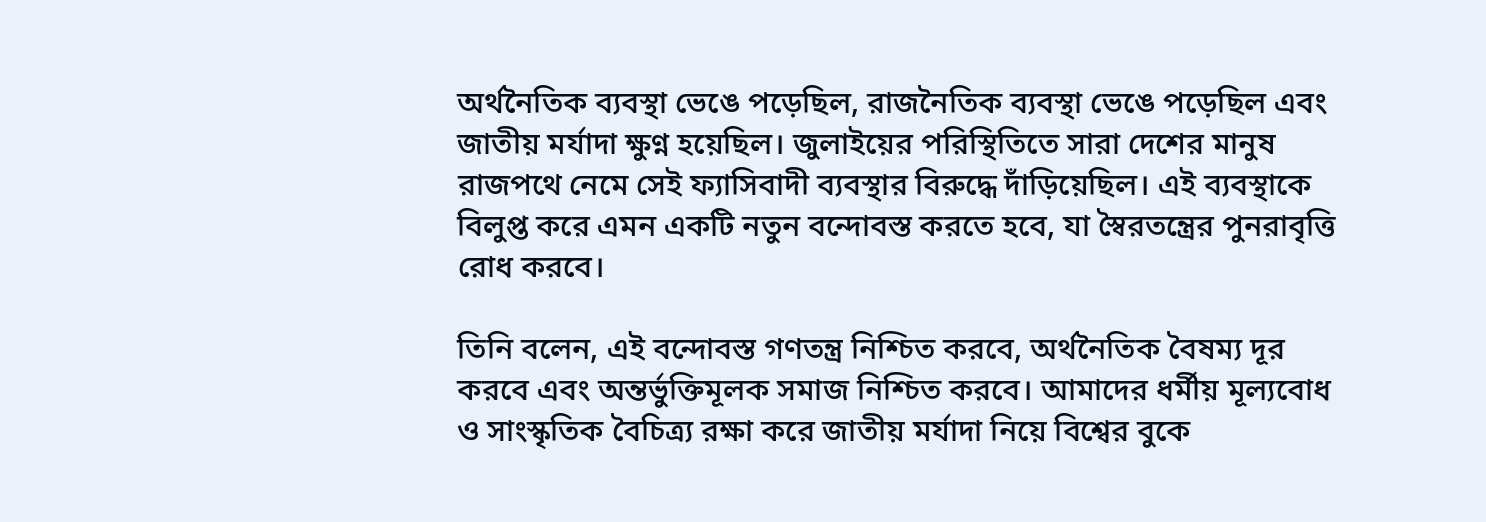অর্থনৈতিক ব্যবস্থা ভেঙে পড়েছিল, রাজনৈতিক ব্যবস্থা ভেঙে পড়েছিল এবং জাতীয় মর্যাদা ক্ষুণ্ন হয়েছিল। জুলাইয়ের পরিস্থিতিতে সারা দেশের মানুষ রাজপথে নেমে সেই ফ্যাসিবাদী ব্যবস্থার বিরুদ্ধে দাঁড়িয়েছিল। এই ব্যবস্থাকে বিলুপ্ত করে এমন একটি নতুন বন্দোবস্ত করতে হবে, যা স্বৈরতন্ত্রের পুনরাবৃত্তি রোধ করবে।

তিনি বলেন, এই বন্দোবস্ত গণতন্ত্র নিশ্চিত করবে, অর্থনৈতিক বৈষম্য দূর করবে এবং অন্তর্ভুক্তিমূলক সমাজ নিশ্চিত করবে। আমাদের ধর্মীয় মূল্যবোধ ও সাংস্কৃতিক বৈচিত্র্য রক্ষা করে জাতীয় মর্যাদা নিয়ে বিশ্বের বুকে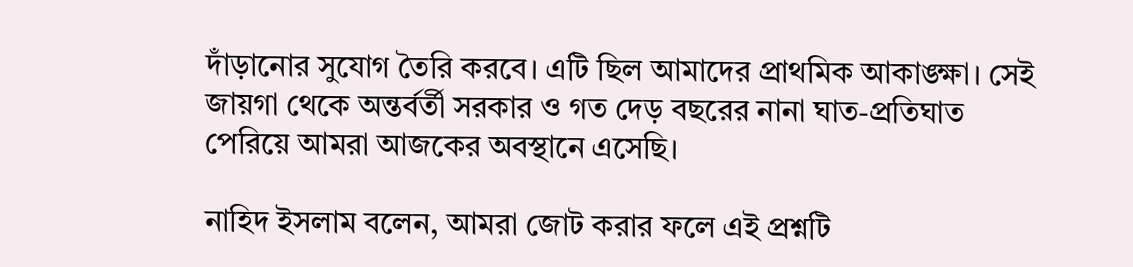দাঁড়ানোর সুযোগ তৈরি করবে। এটি ছিল আমাদের প্রাথমিক আকাঙ্ক্ষা। সেই জায়গা থেকে অন্তর্বর্তী সরকার ও গত দেড় বছরের নানা ঘাত-প্রতিঘাত পেরিয়ে আমরা আজকের অবস্থানে এসেছি।

নাহিদ ইসলাম বলেন, আমরা জোট করার ফলে এই প্রশ্নটি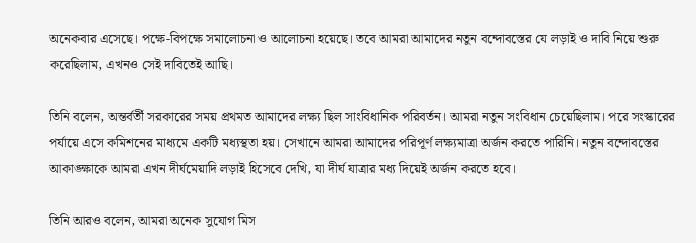অনেকবার এসেছে। পক্ষে-বিপক্ষে সমালোচনা ও আলোচনা হয়েছে। তবে আমরা আমাদের নতুন বন্দোবস্তের যে লড়াই ও দাবি নিয়ে শুরু করেছিলাম, এখনও সেই দাবিতেই আছি।

তিনি বলেন, অন্তর্বর্তী সরকারের সময় প্রথমত আমাদের লক্ষ্য ছিল সাংবিধানিক পরিবর্তন। আমরা নতুন সংবিধান চেয়েছিলাম। পরে সংস্কারের পর্যায়ে এসে কমিশনের মাধ্যমে একটি মধ্যস্থতা হয়। সেখানে আমরা আমাদের পরিপূর্ণ লক্ষ্যমাত্রা অর্জন করতে পারিনি। নতুন বন্দোবস্তের আকাঙ্ক্ষাকে আমরা এখন দীর্ঘমেয়াদি লড়াই হিসেবে দেখি, যা দীর্ঘ যাত্রার মধ্য দিয়েই অর্জন করতে হবে।

তিনি আরও বলেন, আমরা অনেক সুযোগ মিস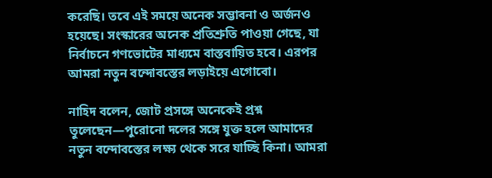করেছি। তবে এই সময়ে অনেক সম্ভাবনা ও অর্জনও হয়েছে। সংস্কারের অনেক প্রতিশ্রুতি পাওয়া গেছে, যা নির্বাচনে গণভোটের মাধ্যমে বাস্তবায়িত হবে। এরপর আমরা নতুন বন্দোবস্তের লড়াইয়ে এগোবো।

নাহিদ বলেন, জোট প্রসঙ্গে অনেকেই প্রশ্ন তুলেছেন—পুরোনো দলের সঙ্গে যুক্ত হলে আমাদের নতুন বন্দোবস্তের লক্ষ্য থেকে সরে যাচ্ছি কিনা। আমরা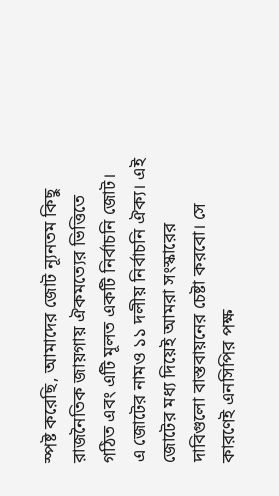স্পষ্ট করেছি, আমাদের জোট ন্যূনতম কিছু রাজনৈতিক জায়গায় ঐকমত্যের ভিত্তিতে গঠিত এবং এটি মূলত একটি নির্বাচনি জোট। এ জোটের নামও ১১ দলীয় নির্বাচনি ঐক্য। এই জোটের মধ্য দিয়েই আমরা সংস্কারের দাবিগুলো বাস্তবায়নের চেষ্টা করবো। সে কারণেই এনসিপির পক্ষ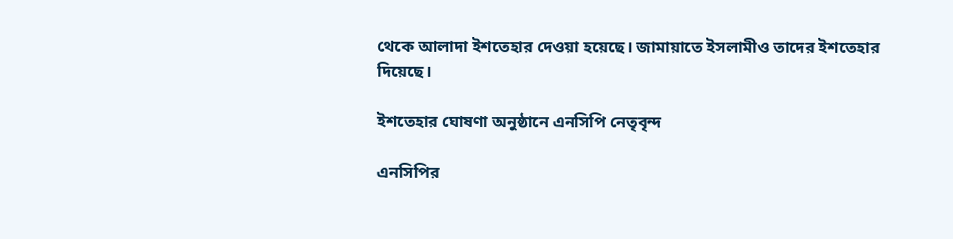থেকে আলাদা ইশতেহার দেওয়া হয়েছে। জামায়াতে ইসলামীও তাদের ইশতেহার দিয়েছে।

ইশতেহার ঘোষণা অনুষ্ঠানে এনসিপি নেতৃবৃন্দ

এনসিপির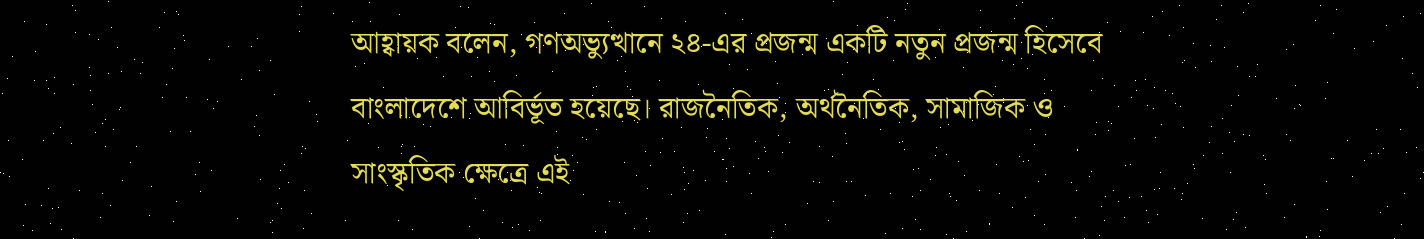আহ্বায়ক বলেন, গণঅভ্যুত্থানে ২৪-এর প্রজন্ম একটি নতুন প্রজন্ম হিসেবে বাংলাদেশে আবির্ভূত হয়েছে। রাজনৈতিক, অর্থনৈতিক, সামাজিক ও সাংস্কৃতিক ক্ষেত্রে এই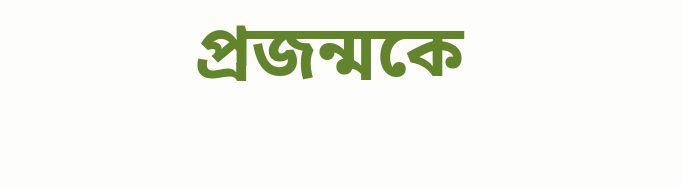প্রজন্মকে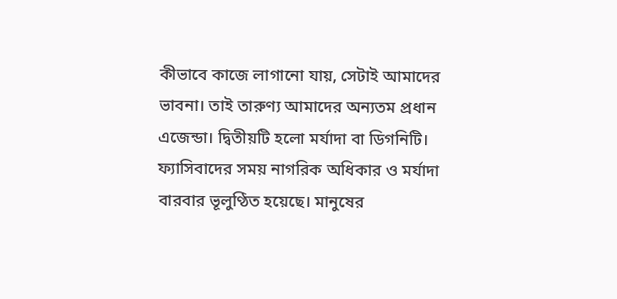কীভাবে কাজে লাগানো যায়, সেটাই আমাদের ভাবনা। তাই তারুণ্য আমাদের অন্যতম প্রধান এজেন্ডা। দ্বিতীয়টি হলো মর্যাদা বা ডিগনিটি। ফ্যাসিবাদের সময় নাগরিক অধিকার ও মর্যাদা বারবার ভূলুণ্ঠিত হয়েছে। মানুষের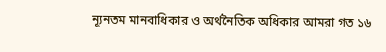ন্যূনতম মানবাধিকার ও অর্থনৈতিক অধিকার আমরা গত ১৬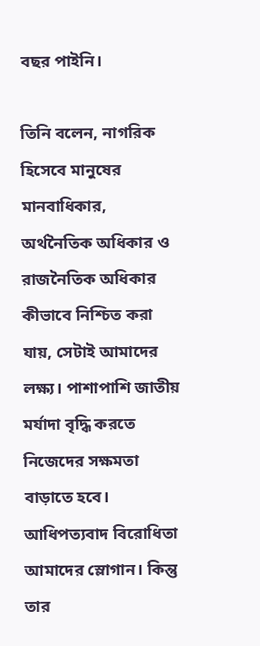বছর পাইনি।

তিনি বলেন, নাগরিক হিসেবে মানুষের মানবাধিকার, অর্থনৈতিক অধিকার ও রাজনৈতিক অধিকার কীভাবে নিশ্চিত করা যায়, সেটাই আমাদের লক্ষ্য। পাশাপাশি জাতীয় মর্যাদা বৃদ্ধি করতে নিজেদের সক্ষমতা বাড়াতে হবে। আধিপত্যবাদ বিরোধিতা আমাদের স্লোগান। কিন্তু তার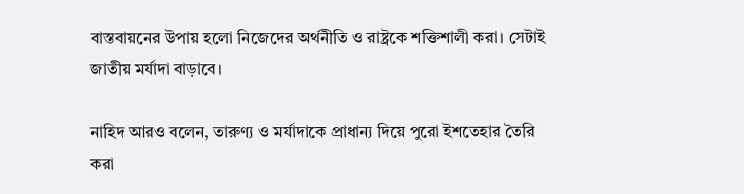বাস্তবায়নের উপায় হলো নিজেদের অর্থনীতি ও রাষ্ট্রকে শক্তিশালী করা। সেটাই জাতীয় মর্যাদা বাড়াবে।

নাহিদ আরও বলেন, তারুণ্য ও মর্যাদাকে প্রাধান্য দিয়ে পুরো ইশতেহার তৈরি করা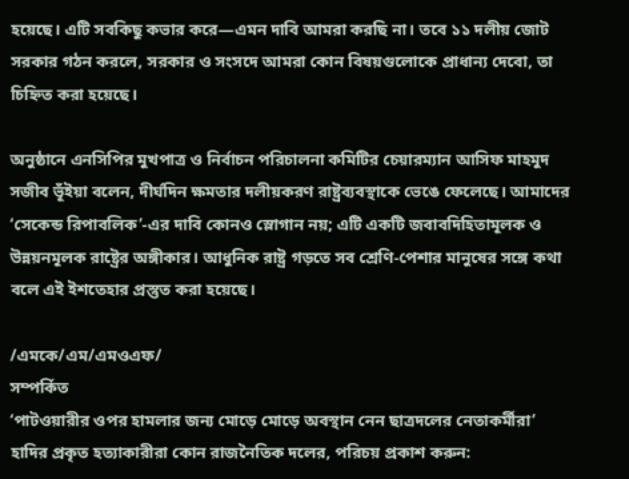হয়েছে। এটি সবকিছু কভার করে—এমন দাবি আমরা করছি না। তবে ১১ দলীয় জোট সরকার গঠন করলে, সরকার ও সংসদে আমরা কোন বিষয়গুলোকে প্রাধান্য দেবো, তা চিহ্নিত করা হয়েছে।

অনুষ্ঠানে এনসিপির মুখপাত্র ও নির্বাচন পরিচালনা কমিটির চেয়ারম্যান আসিফ মাহমুদ সজীব ভূঁইয়া বলেন, দীর্ঘদিন ক্ষমতার দলীয়করণ রাষ্ট্রব্যবস্থাকে ভেঙে ফেলেছে। আমাদের ‘সেকেন্ড রিপাবলিক’-এর দাবি কোনও স্লোগান নয়; এটি একটি জবাবদিহিতামূলক ও উন্নয়নমূলক রাষ্ট্রের অঙ্গীকার। আধুনিক রাষ্ট্র গড়তে সব শ্রেণি-পেশার মানুষের সঙ্গে কথা বলে এই ইশতেহার প্রস্তুত করা হয়েছে।

/এমকে/এম/এমওএফ/
সম্পর্কিত
‘পাটওয়ারীর ওপর হামলার জন্য মোড়ে মোড়ে অবস্থান নেন ছাত্রদলের নেতাকর্মীরা’
হাদির প্রকৃত হত্যাকারীরা কোন রাজনৈতিক দলের, পরিচয় প্রকাশ করুন: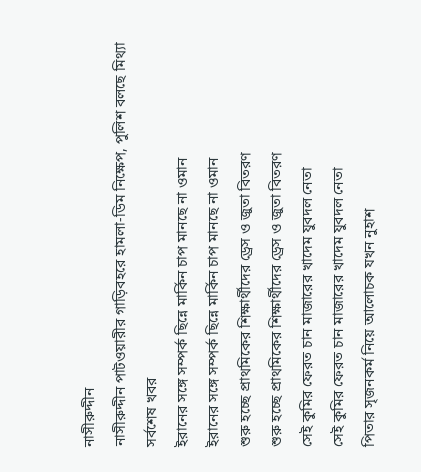নাসীরুদ্দীন
নাসীরুদ্দীন পাটওয়ারীর গাড়িবহরে হামলা-ডিম নিক্ষেপ, পুলিশ বলছে মিথ্যা
সর্বশেষ খবর
ইরানের সঙ্গে সম্পর্ক ছিন্নে মার্কিন চাপ মানছে না ওমান
ইরানের সঙ্গে সম্পর্ক ছিন্নে মার্কিন চাপ মানছে না ওমান
শুরু হচ্ছে প্রাথমিকের শিক্ষার্থীদের ড্রেস ও জুতা বিতরণ
শুরু হচ্ছে প্রাথমিকের শিক্ষার্থীদের ড্রেস ও জুতা বিতরণ
সেই কুমির ফেরত চান মাজারের খাদেম যুবদল নেতা
সেই কুমির ফেরত চান মাজারের খাদেম যুবদল নেতা
পিতার সৃজনকর্ম নিয়ে আলোচক যখন নুহাশ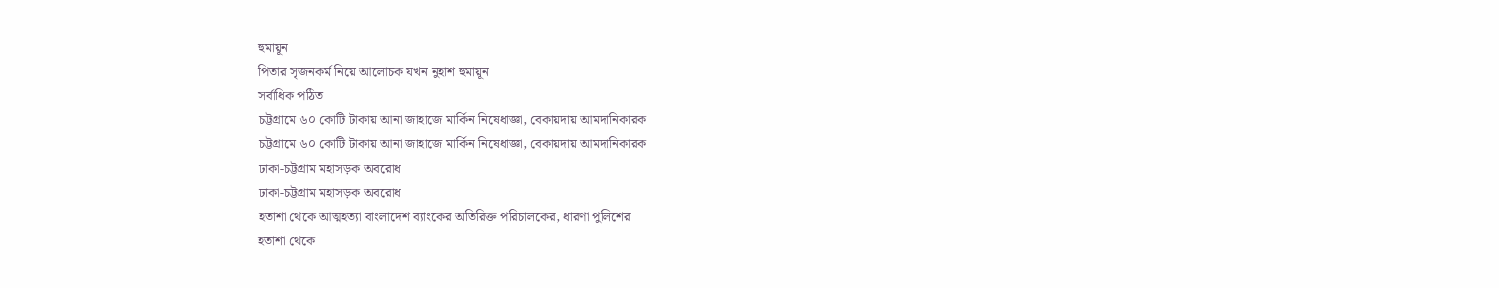হুমায়ূন
পিতার সৃজনকর্ম নিয়ে আলোচক যখন নুহাশ হুমায়ূন
সর্বাধিক পঠিত
চট্টগ্রামে ৬০ কোটি টাকায় আনা জাহাজে মার্কিন নিষেধাজ্ঞা, বেকায়দায় আমদানিকারক
চট্টগ্রামে ৬০ কোটি টাকায় আনা জাহাজে মার্কিন নিষেধাজ্ঞা, বেকায়দায় আমদানিকারক
ঢাকা-চট্টগ্রাম মহাসড়ক অবরোধ
ঢাকা-চট্টগ্রাম মহাসড়ক অবরোধ
হতাশা থেকে আত্মহত্যা বাংলাদেশ ব্যাংকের অতিরিক্ত পরিচালকের, ধারণা পুলিশের
হতাশা থেকে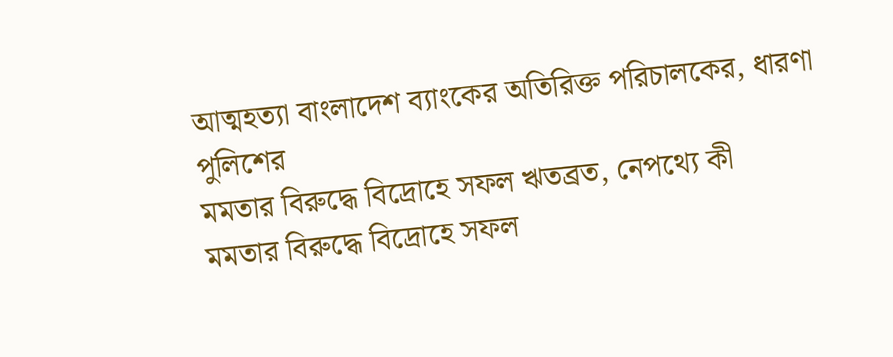আত্মহত্যা বাংলাদেশ ব্যাংকের অতিরিক্ত পরিচালকের, ধারণা পুলিশের
মমতার বিরুদ্ধে বিদ্রোহে সফল ঋতব্রত, নেপথ্যে কী
মমতার বিরুদ্ধে বিদ্রোহে সফল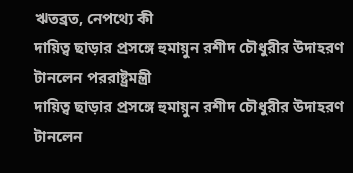ঋতব্রত, নেপথ্যে কী
দায়িত্ব ছাড়ার প্রসঙ্গে হুমায়ুন রশীদ চৌধুরীর উদাহরণ টানলেন পররাষ্ট্রমন্ত্রী
দায়িত্ব ছাড়ার প্রসঙ্গে হুমায়ুন রশীদ চৌধুরীর উদাহরণ টানলেন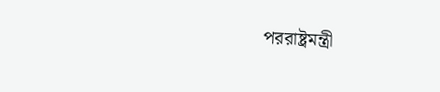পররাষ্ট্রমন্ত্রী